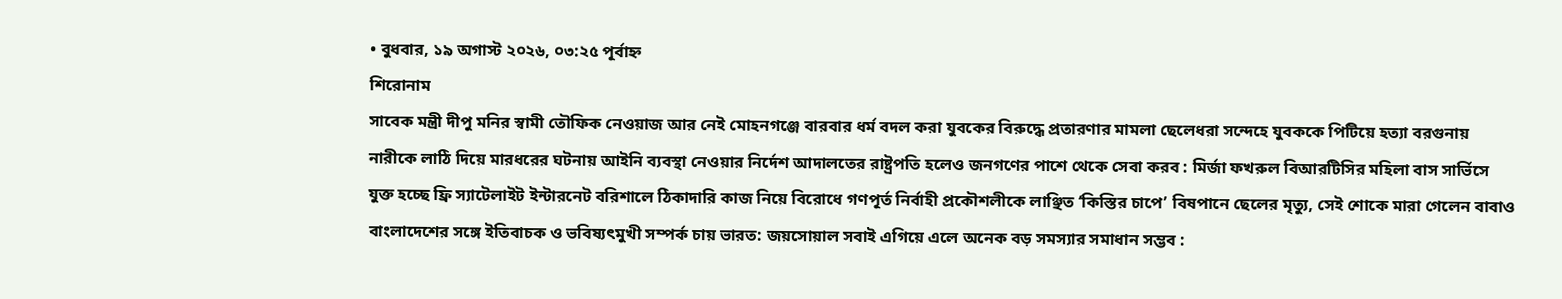• বুধবার, ১৯ অগাস্ট ২০২৬, ০৩:২৫ পূর্বাহ্ন
শিরোনাম
সাবেক মন্ত্রী দীপু মনির স্বামী তৌফিক নেওয়াজ আর নেই মোহনগঞ্জে বারবার ধর্ম বদল করা যুবকের বিরুদ্ধে প্রতারণার মামলা ছেলেধরা সন্দেহে যুবককে পিটিয়ে হত্যা বরগুনায় নারীকে লাঠি দিয়ে মারধরের ঘটনায় আইনি ব্যবস্থা নেওয়ার নির্দেশ আদালতের রাষ্ট্রপতি হলেও জনগণের পাশে থেকে সেবা করব : মির্জা ফখরুল বিআরটিসির মহিলা বাস সার্ভিসে যুক্ত হচ্ছে ফ্রি স্যাটেলাইট ইন্টারনেট বরিশালে ঠিকাদারি কাজ নিয়ে বিরোধে গণপূর্ত নির্বাহী প্রকৌশলীকে লাঞ্ছিত ‘কিস্তির চাপে’ বিষপানে ছেলের মৃত্যু, সেই শোকে মারা গেলেন বাবাও বাংলাদেশের সঙ্গে ইতিবাচক ও ভবিষ্যৎমুখী সম্পর্ক চায় ভারত: জয়সোয়াল সবাই এগিয়ে এলে অনেক বড় সমস্যার সমাধান সম্ভব :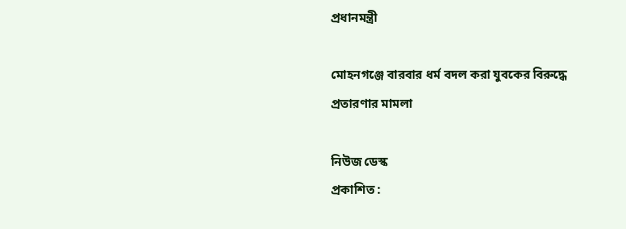প্রধানমন্ত্রী

মোহনগঞ্জে বারবার ধর্ম বদল করা যুবকের বিরুদ্ধে প্রতারণার মামলা

নিউজ ডেস্ক
প্রকাশিত :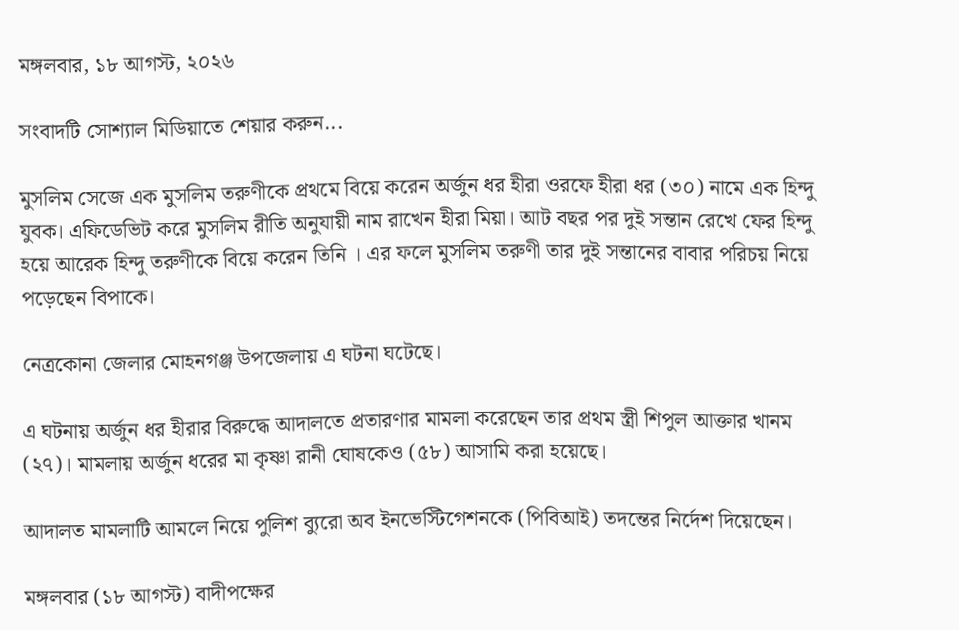মঙ্গলবার, ১৮ আগস্ট, ২০২৬

সংবাদটি সোশ্যাল মিডিয়াতে শেয়ার করুন...

মুসলিম সেজে এক মুসলিম তরুণীকে প্রথমে বিয়ে করেন অর্জুন ধর হীরা ওরফে হীরা ধর (৩০) নামে এক হিন্দু যুবক। এফিডেভিট করে মুসলিম রীতি অনুযায়ী নাম রাখেন হীরা মিয়া। আট বছর পর দুই সন্তান রেখে ফের হিন্দু হয়ে আরেক হিন্দু তরুণীকে বিয়ে করেন তিনি । এর ফলে মুসলিম তরুণী তার দুই সন্তানের বাবার পরিচয় নিয়ে পড়েছেন বিপাকে।

নেত্রকোনা জেলার মোহনগঞ্জ উপজেলায় এ ঘটনা ঘটেছে।

এ ঘটনায় অর্জুন ধর হীরার বিরুদ্ধে আদালতে প্রতারণার মামলা করেছেন তার প্রথম স্ত্রী শিপুল আক্তার খানম (২৭)। মামলায় অর্জুন ধরের মা কৃষ্ণা রানী ঘোষকেও (৫৮) আসামি করা হয়েছে।

আদালত মামলাটি আমলে নিয়ে পুলিশ ব্যুরো অব ইনভেস্টিগেশনকে (পিবিআই) তদন্তের নির্দেশ দিয়েছেন।

মঙ্গলবার (১৮ আগস্ট) বাদীপক্ষের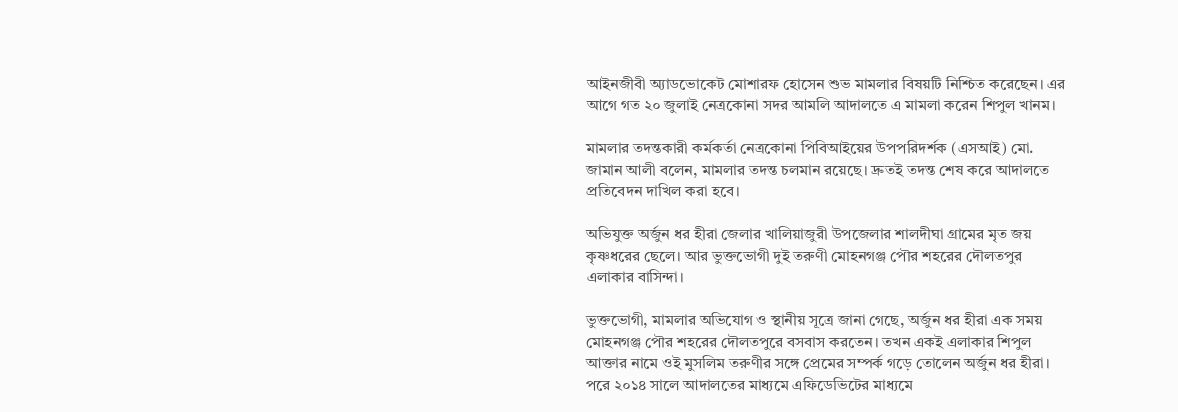আইনজীবী অ্যাডভোকেট মোশারফ হোসেন শুভ মামলার বিষয়টি নিশ্চিত করেছেন। এর আগে গত ২০ জুলাই নেত্রকোনা সদর আমলি আদালতে এ মামলা করেন শিপুল খানম।

মামলার তদন্তকারী কর্মকর্তা নেত্রকোনা পিবিআইয়ের উপপরিদর্শক (এসআই) মো. জামান আলী বলেন, মামলার তদন্ত চলমান রয়েছে। দ্রুতই তদন্ত শেষ করে আদালতে প্রতিবেদন দাখিল করা হবে।

অভিযুক্ত অর্জুন ধর হীরা জেলার খালিয়াজুরী উপজেলার শালদীঘা গ্রামের মৃত জয় কৃষ্ণধরের ছেলে। আর ভুক্তভোগী দুই তরুণী মোহনগঞ্জ পৌর শহরের দৌলতপুর এলাকার বাসিন্দা।

ভুক্তভোগী, মামলার অভিযোগ ও স্থানীয় সূত্রে জানা গেছে, অর্জুন ধর হীরা এক সময় মোহনগঞ্জ পৌর শহরের দৌলতপুরে বসবাস করতেন। তখন একই এলাকার শিপুল আক্তার নামে ওই মুসলিম তরুণীর সঙ্গে প্রেমের সম্পর্ক গড়ে তোলেন অর্জুন ধর হীরা। পরে ২০১৪ সালে আদালতের মাধ্যমে এফিডেভিটের মাধ্যমে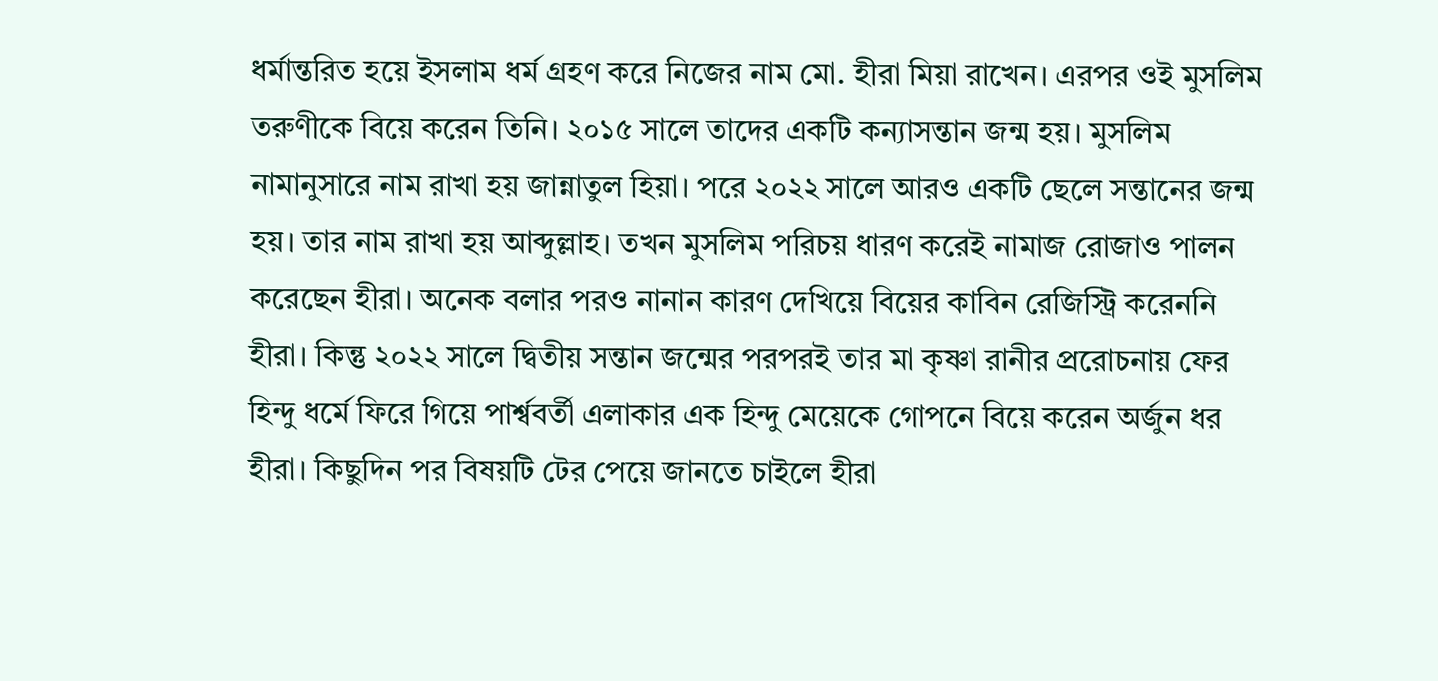ধর্মান্তরিত হয়ে ইসলাম ধর্ম গ্রহণ করে নিজের নাম মো. হীরা মিয়া রাখেন। এরপর ওই মুসলিম তরুণীকে বিয়ে করেন তিনি। ২০১৫ সালে তাদের একটি কন্যাসন্তান জন্ম হয়। মুসলিম নামানুসারে নাম রাখা হয় জান্নাতুল হিয়া। পরে ২০২২ সালে আরও একটি ছেলে সন্তানের জন্ম হয়। তার নাম রাখা হয় আব্দুল্লাহ। তখন মুসলিম পরিচয় ধারণ করেই নামাজ রোজাও পালন করেছেন হীরা। অনেক বলার পরও নানান কারণ দেখিয়ে বিয়ের কাবিন রেজিস্ট্রি করেননি হীরা। কিন্তু ২০২২ সালে দ্বিতীয় সন্তান জন্মের পরপরই তার মা কৃষ্ণা রানীর প্ররোচনায় ফের হিন্দু ধর্মে ফিরে গিয়ে পার্শ্ববর্তী এলাকার এক হিন্দু মেয়েকে গোপনে বিয়ে করেন অর্জুন ধর হীরা। কিছুদিন পর বিষয়টি টের পেয়ে জানতে চাইলে হীরা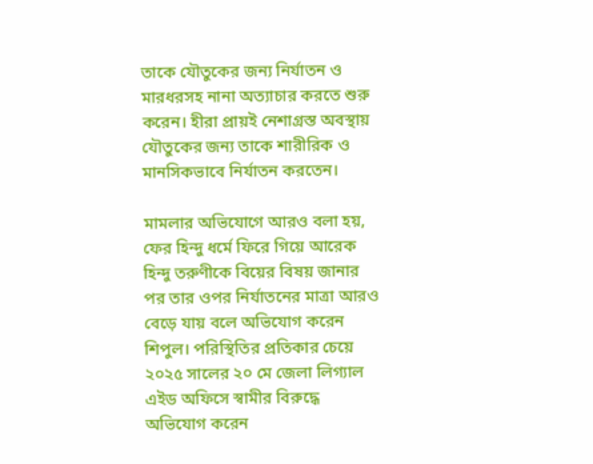তাকে যৌতুকের জন্য নির্যাতন ও মারধরসহ নানা অত্যাচার করতে শুরু করেন। হীরা প্রায়ই নেশাগ্রস্ত অবস্থায় যৌতুকের জন্য তাকে শারীরিক ও মানসিকভাবে নির্যাতন করতেন।

মামলার অভিযোগে আরও বলা হয়, ফের হিন্দু ধর্মে ফিরে গিয়ে আরেক হিন্দু তরুণীকে বিয়ের বিষয় জানার পর তার ওপর নির্যাতনের মাত্রা আরও বেড়ে যায় বলে অভিযোগ করেন শিপুল। পরিস্থিতির প্রতিকার চেয়ে ২০২৫ সালের ২০ মে জেলা লিগ্যাল এইড অফিসে স্বামীর বিরুদ্ধে অভিযোগ করেন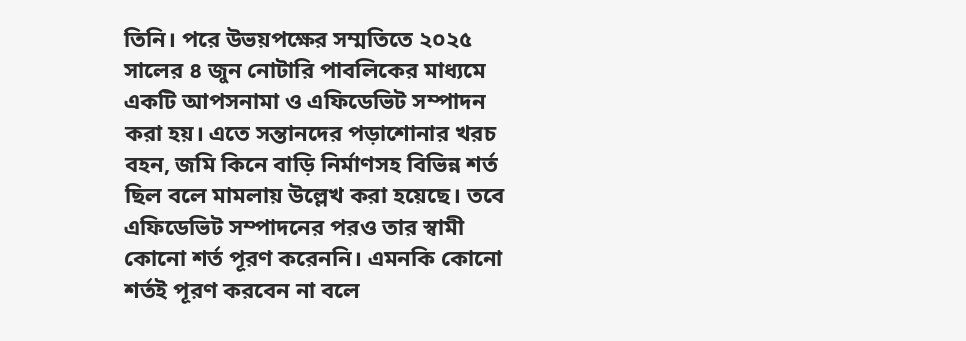তিনি। পরে উভয়পক্ষের সম্মতিতে ২০২৫ সালের ৪ জুন নোটারি পাবলিকের মাধ্যমে একটি আপসনামা ও এফিডেভিট সম্পাদন করা হয়। এতে সন্তানদের পড়াশোনার খরচ বহন, জমি কিনে বাড়ি নির্মাণসহ বিভিন্ন শর্ত ছিল বলে মামলায় উল্লেখ করা হয়েছে। তবে এফিডেভিট সম্পাদনের পরও তার স্বামী কোনো শর্ত পূরণ করেননি। এমনকি কোনো শর্তই পূরণ করবেন না বলে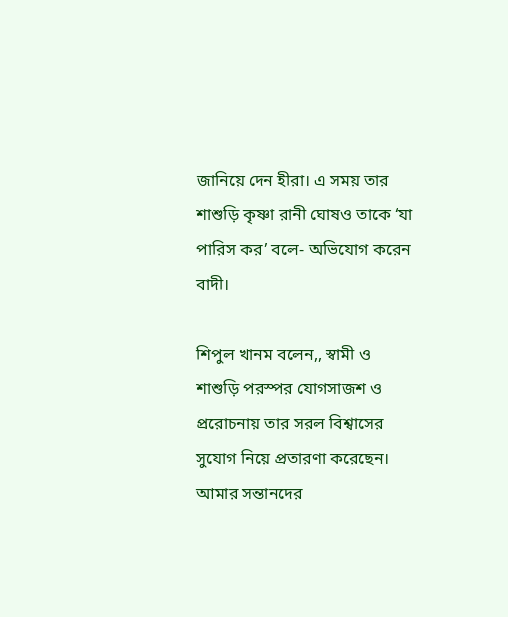জানিয়ে দেন হীরা। এ সময় তার শাশুড়ি কৃষ্ণা রানী ঘোষও তাকে ‘যা পারিস কর’ বলে- অভিযোগ করেন বাদী।

শিপুল খানম বলেন,, স্বামী ও শাশুড়ি পরস্পর যোগসাজশ ও প্ররোচনায় তার সরল বিশ্বাসের সুযোগ নিয়ে প্রতারণা করেছেন। আমার সন্তানদের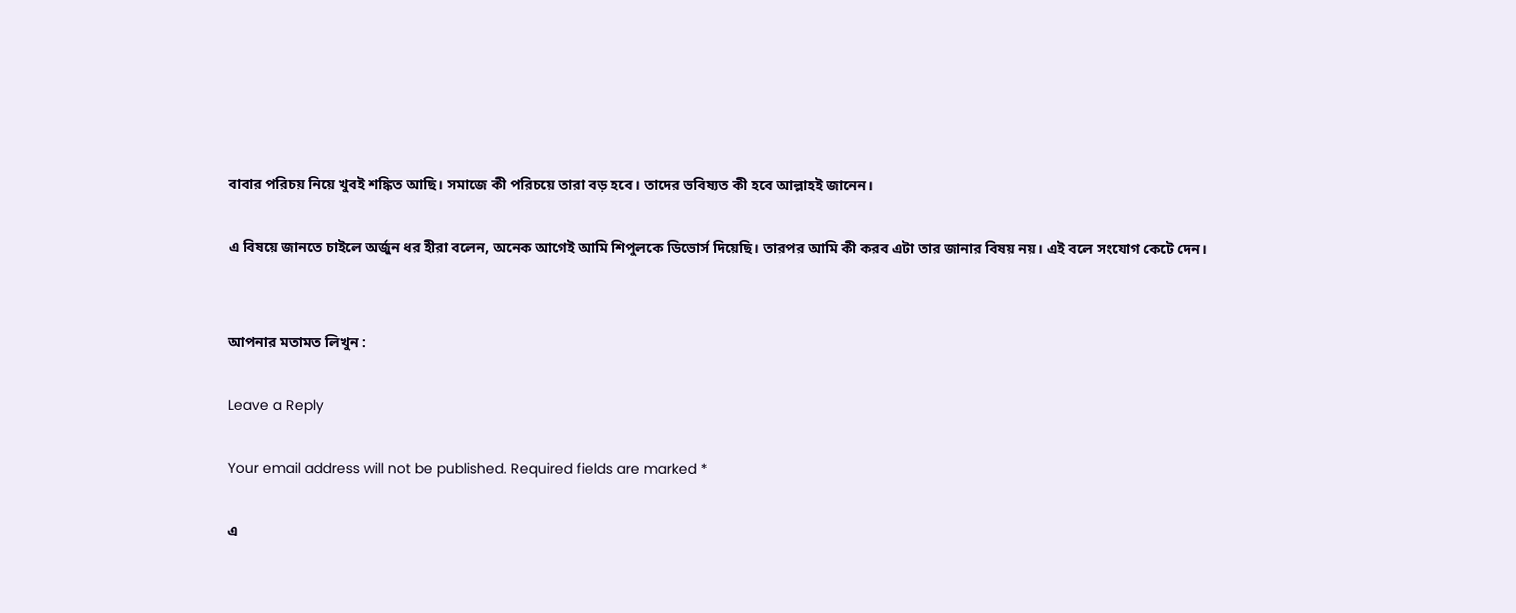বাবার পরিচয় নিয়ে খুবই শঙ্কিত আছি। সমাজে কী পরিচয়ে তারা বড় হবে। তাদের ভবিষ্যত কী হবে আল্লাহই জানেন।

এ বিষয়ে জানতে চাইলে অর্জুন ধর হীরা বলেন, অনেক আগেই আমি শিপুলকে ডিভোর্স দিয়েছি। তারপর আমি কী করব এটা তার জানার বিষয় নয়। এই বলে সংযোগ কেটে দেন।


আপনার মতামত লিখুন :

Leave a Reply

Your email address will not be published. Required fields are marked *

এ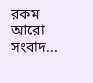রকম আরো সংবাদ...